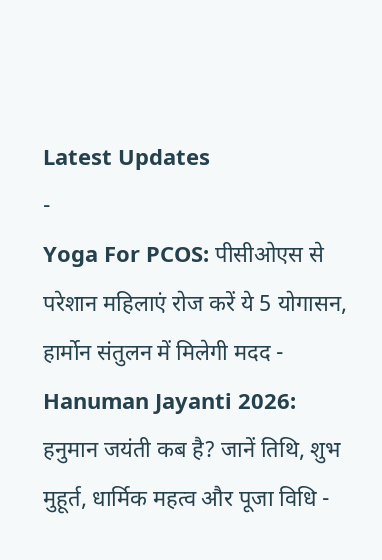Latest Updates
-
Yoga For PCOS: पीसीओएस से परेशान महिलाएं रोज करें ये 5 योगासन, हार्मोन संतुलन में मिलेगी मदद -
Hanuman Jayanti 2026: हनुमान जयंती कब है? जानें तिथि, शुभ मुहूर्त, धार्मिक महत्व और पूजा विधि -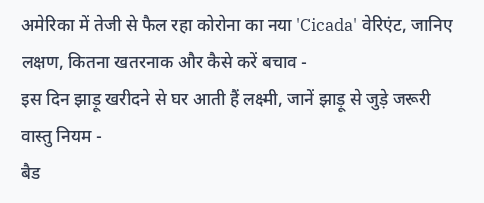अमेरिका में तेजी से फैल रहा कोरोना का नया 'Cicada' वेरिएंट, जानिए लक्षण, कितना खतरनाक और कैसे करें बचाव -
इस दिन झाड़ू खरीदने से घर आती हैं लक्ष्मी, जानें झाड़ू से जुड़े जरूरी वास्तु नियम -
बैड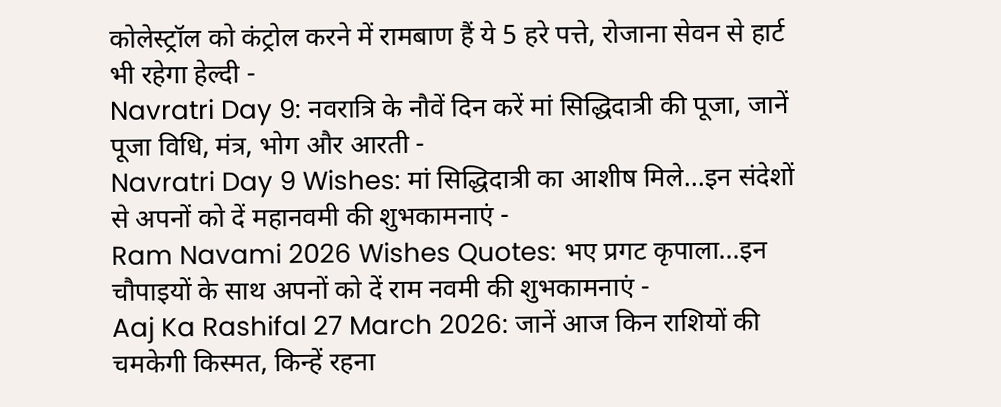कोलेस्ट्रॉल को कंट्रोल करने में रामबाण हैं ये 5 हरे पत्ते, रोजाना सेवन से हार्ट भी रहेगा हेल्दी -
Navratri Day 9: नवरात्रि के नौवें दिन करें मां सिद्धिदात्री की पूजा, जानें पूजा विधि, मंत्र, भोग और आरती -
Navratri Day 9 Wishes: मां सिद्धिदात्री का आशीष मिले...इन संदेशों से अपनों को दें महानवमी की शुभकामनाएं -
Ram Navami 2026 Wishes Quotes: भए प्रगट कृपाला...इन चौपाइयों के साथ अपनों को दें राम नवमी की शुभकामनाएं -
Aaj Ka Rashifal 27 March 2026: जानें आज किन राशियों की चमकेगी किस्मत, किन्हें रहना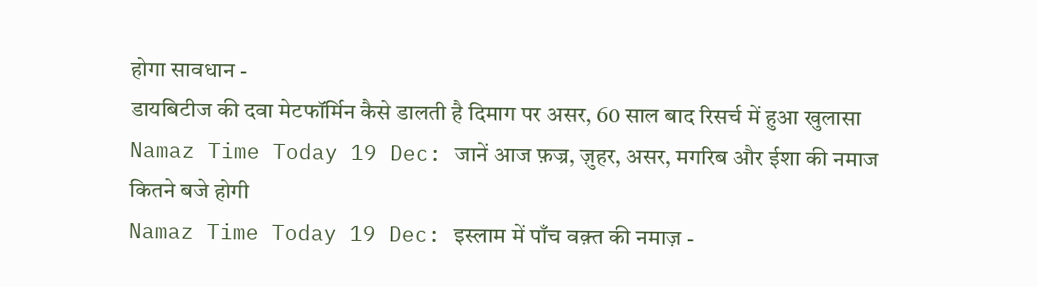होगा सावधान -
डायबिटीज की दवा मेटफॉर्मिन कैसे डालती है दिमाग पर असर, 60 साल बाद रिसर्च में हुआ खुलासा
Namaz Time Today 19 Dec: जानें आज फ़ज्र, ज़ुहर, असर, मगरिब और ईशा की नमाज कितने बजे होगी
Namaz Time Today 19 Dec: इस्लाम में पाँच वक़्त की नमाज़ -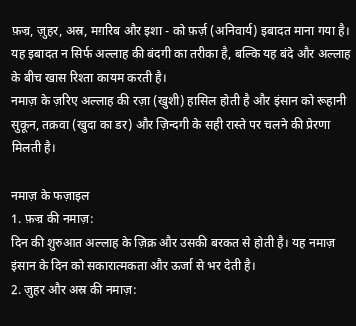फ़ज्र, ज़ुहर, अस्र, मग़रिब और इशा - को फ़र्ज़ (अनिवार्य) इबादत माना गया है। यह इबादत न सिर्फ अल्लाह की बंदगी का तरीका है, बल्कि यह बंदे और अल्लाह के बीच खास रिश्ता कायम करती है।
नमाज़ के ज़रिए अल्लाह की रज़ा (खुशी) हासिल होती है और इंसान को रूहानी सुकून, तक़वा (खुदा का डर) और ज़िन्दगी के सही रास्ते पर चलने की प्रेरणा मिलती है।

नमाज़ के फज़ाइल
1. फ़ज्र की नमाज़:
दिन की शुरुआत अल्लाह के ज़िक्र और उसकी बरकत से होती है। यह नमाज़ इंसान के दिन को सकारात्मकता और ऊर्जा से भर देती है।
2. ज़ुहर और अस्र की नमाज़: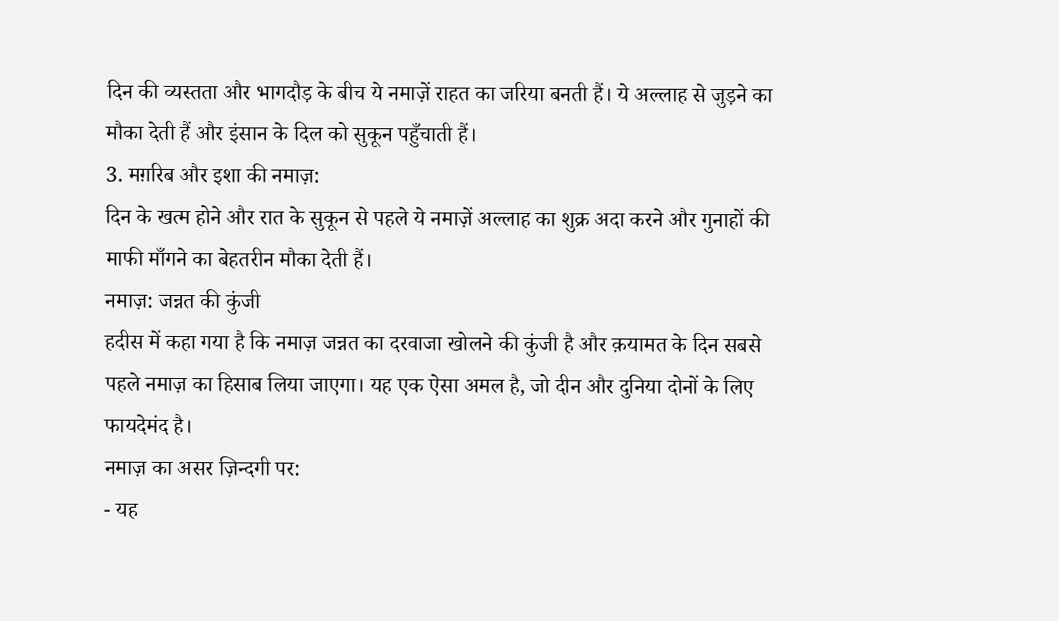दिन की व्यस्तता और भागदौड़ के बीच ये नमाज़ें राहत का जरिया बनती हैं। ये अल्लाह से जुड़ने का मौका देती हैं और इंसान के दिल को सुकून पहुँचाती हैं।
3. मग़रिब और इशा की नमाज़:
दिन के खत्म होने और रात के सुकून से पहले ये नमाज़ें अल्लाह का शुक्र अदा करने और गुनाहों की माफी माँगने का बेहतरीन मौका देती हैं।
नमाज़: जन्नत की कुंजी
हदीस में कहा गया है कि नमाज़ जन्नत का दरवाजा खोलने की कुंजी है और क़यामत के दिन सबसे पहले नमाज़ का हिसाब लिया जाएगा। यह एक ऐसा अमल है, जो दीन और दुनिया दोनों के लिए फायदेमंद है।
नमाज़ का असर ज़िन्दगी पर:
- यह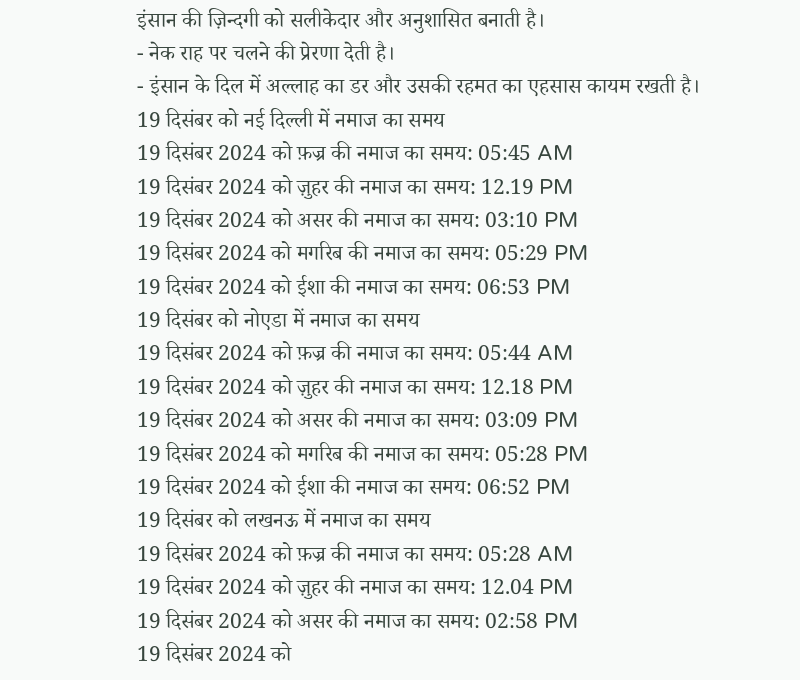इंसान की ज़िन्दगी को सलीकेदार और अनुशासित बनाती है।
- नेक राह पर चलने की प्रेरणा देती है।
- इंसान के दिल में अल्लाह का डर और उसकी रहमत का एहसास कायम रखती है।
19 दिसंबर को नई दिल्ली में नमाज का समय
19 दिसंबर 2024 को फ़ज्र की नमाज का समय: 05:45 AM
19 दिसंबर 2024 को ज़ुहर की नमाज का समय: 12.19 PM
19 दिसंबर 2024 को असर की नमाज का समय: 03:10 PM
19 दिसंबर 2024 को मगरिब की नमाज का समय: 05:29 PM
19 दिसंबर 2024 को ईशा की नमाज का समय: 06:53 PM
19 दिसंबर को नोएडा में नमाज का समय
19 दिसंबर 2024 को फ़ज्र की नमाज का समय: 05:44 AM
19 दिसंबर 2024 को ज़ुहर की नमाज का समय: 12.18 PM
19 दिसंबर 2024 को असर की नमाज का समय: 03:09 PM
19 दिसंबर 2024 को मगरिब की नमाज का समय: 05:28 PM
19 दिसंबर 2024 को ईशा की नमाज का समय: 06:52 PM
19 दिसंबर को लखनऊ में नमाज का समय
19 दिसंबर 2024 को फ़ज्र की नमाज का समय: 05:28 AM
19 दिसंबर 2024 को ज़ुहर की नमाज का समय: 12.04 PM
19 दिसंबर 2024 को असर की नमाज का समय: 02:58 PM
19 दिसंबर 2024 को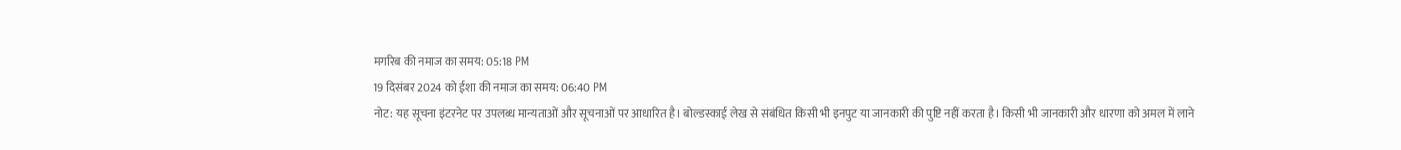मगरिब की नमाज का समय: 05:18 PM
19 दिसंबर 2024 को ईशा की नमाज का समय: 06:40 PM
नोट: यह सूचना इंटरनेट पर उपलब्ध मान्यताओं और सूचनाओं पर आधारित है। बोल्डस्काई लेख से संबंधित किसी भी इनपुट या जानकारी की पुष्टि नहीं करता है। किसी भी जानकारी और धारणा को अमल में लाने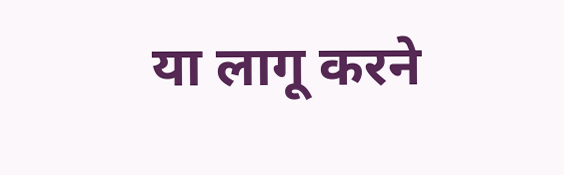या लागू करने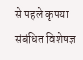से पहले कृपया संबंधित विशेषज्ञ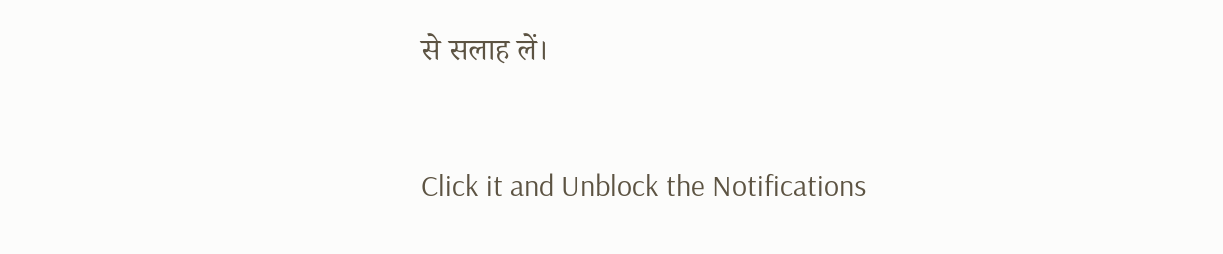से सलाह लें।



Click it and Unblock the Notifications